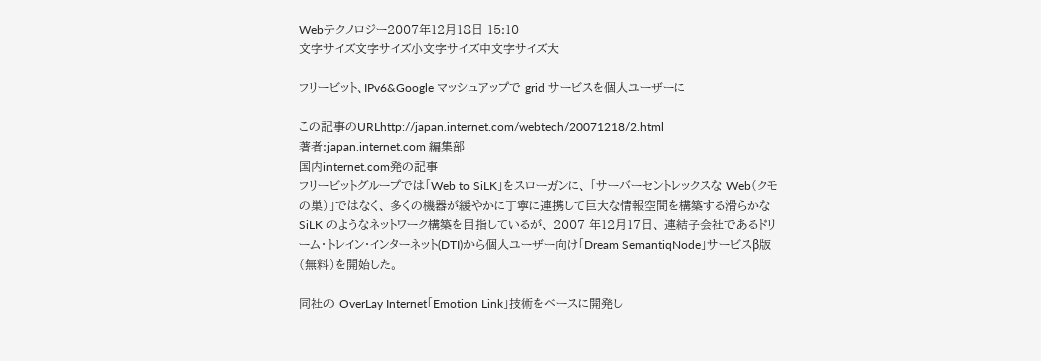Webテクノロジー2007年12月18日 15:10
文字サイズ文字サイズ小文字サイズ中文字サイズ大

フリービット、IPv6&Google マッシュアップで grid サービスを個人ユーザーに

この記事のURLhttp://japan.internet.com/webtech/20071218/2.html
著者:japan.internet.com 編集部
国内internet.com発の記事
フリービットグループでは「Web to SiLK」をスローガンに、 「サーバーセントレックスな Web(クモの巣)」ではなく、 多くの機器が緩やかに丁寧に連携して巨大な情報空間を構築する滑らかな SiLK のようなネットワーク構築を目指しているが、 2007 年12月17日、 連結子会社であるドリーム・トレイン・インターネット(DTI)から個人ユーザー向け「Dream SemantiqNode」サービスβ版(無料)を開始した。

同社の OverLay Internet「Emotion Link」技術をベースに開発し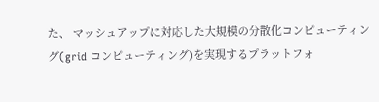た、 マッシュアップに対応した大規模の分散化コンピューティング(grid コンピューティング)を実現するプラットフォ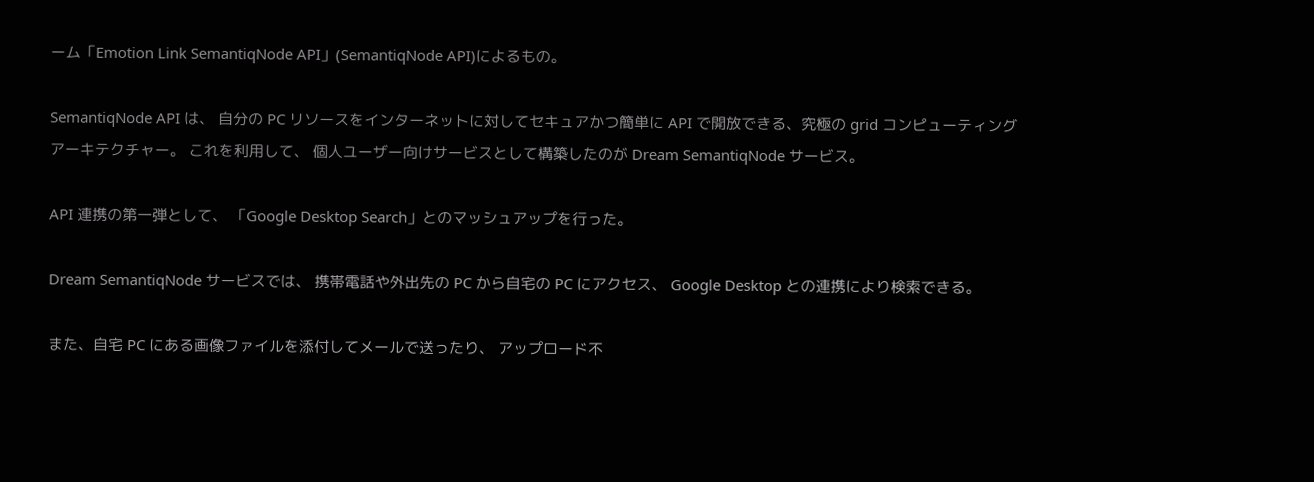ーム「Emotion Link SemantiqNode API」(SemantiqNode API)によるもの。

SemantiqNode API は、 自分の PC リソースをインターネットに対してセキュアかつ簡単に API で開放できる、究極の grid コンピューティングアーキテクチャー。 これを利用して、 個人ユーザー向けサービスとして構築したのが Dream SemantiqNode サービス。

API 連携の第一弾として、 「Google Desktop Search」とのマッシュアップを行った。

Dream SemantiqNode サービスでは、 携帯電話や外出先の PC から自宅の PC にアクセス、 Google Desktop との連携により検索できる。

また、自宅 PC にある画像ファイルを添付してメールで送ったり、 アップロード不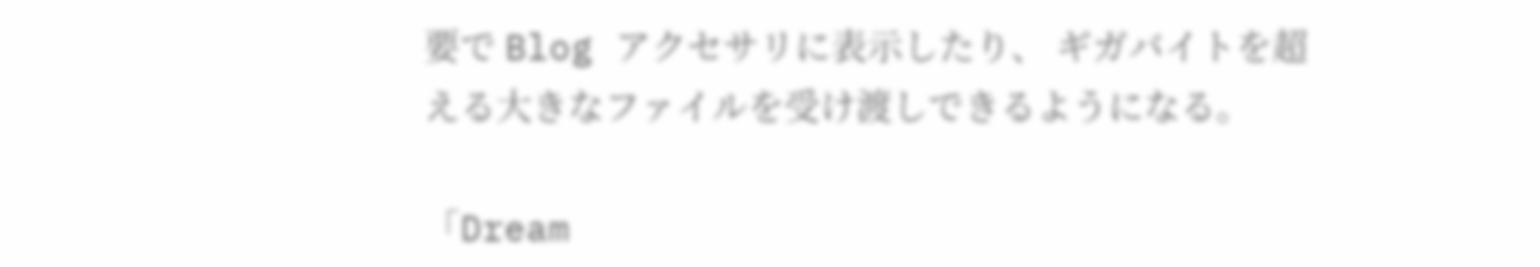要で Blog アクセサリに表示したり、 ギガバイトを超える大きなファイルを受け渡しできるようになる。

「Dream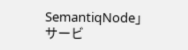SemantiqNode」サービ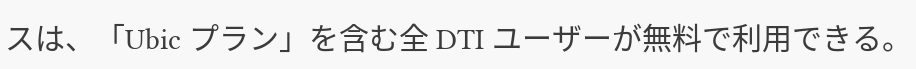スは、「Ubic プラン」を含む全 DTI ユーザーが無料で利用できる。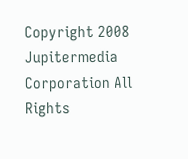Copyright 2008 Jupitermedia Corporation All Rights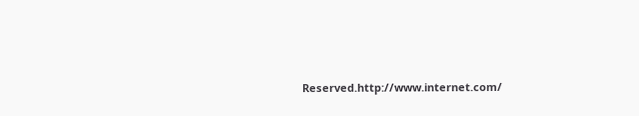Reserved.http://www.internet.com/